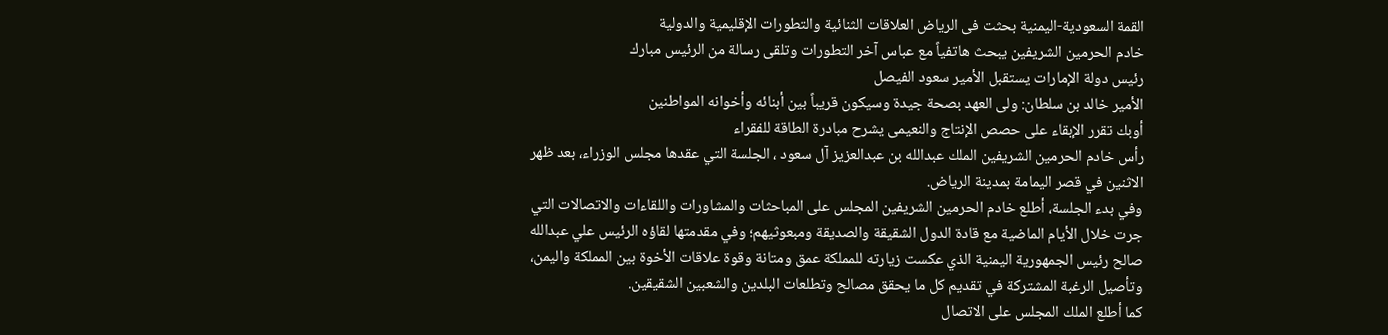القمة السعودية-اليمنية بحثت فى الرياض العلاقات الثنائية والتطورات الإقليمية والدولية
خادم الحرمين الشريفين يبحث هاتفياً مع عباس آخر التطورات وتلقى رسالة من الرئيس مبارك
رئيس دولة الإمارات يستقبل الأمير سعود الفيصل
الأمير خالد بن سلطان: ولى العهد بصحة جيدة وسيكون قريباً بين أبنائه وأخوانه المواطنين
أوبك تقرر الإبقاء على حصص الإنتاج والنعيمى يشرح مبادرة الطاقة للفقراء
رأس خادم الحرمين الشريفين الملك عبدالله بن عبدالعزيز آل سعود ، الجلسة التي عقدها مجلس الوزراء، بعد ظهر الاثنين في قصر اليمامة بمدينة الرياض.
وفي بدء الجلسة، أطلع خادم الحرمين الشريفين المجلس على المباحثات والمشاورات واللقاءات والاتصالات التي جرت خلال الأيام الماضية مع قادة الدول الشقيقة والصديقة ومبعوثيهم؛ وفي مقدمتها لقاؤه الرئيس علي عبدالله صالح رئيس الجمهورية اليمنية الذي عكست زيارته للمملكة عمق ومتانة وقوة علاقات الأخوة بين المملكة واليمن، وتأصيل الرغبة المشتركة في تقديم كل ما يحقق مصالح وتطلعات البلدين والشعبين الشقيقين.
كما أطلع الملك المجلس على الاتصال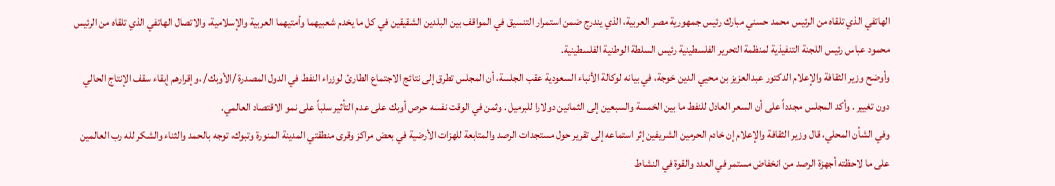الهاتفي الذي تلقاه من الرئيس محمد حسني مبارك رئيس جمهورية مصر العربية، الذي يندرج ضمن استمرار التنسيق في المواقف بين البلدين الشقيقين في كل ما يخدم شعبيهما وأمتيهما العربية والإسلامية، والاتصال الهاتفي الذي تلقاه من الرئيس محمود عباس رئيس اللجنة التنفيذية لمنظمة التحرير الفلسطينية رئيس السلطة الوطنية الفلسطينية.
وأوضح وزير الثقافة والإعلام الدكتور عبدالعزيز بن محيي الدين خوجة، في بيانه لوكالة الأنباء السعودية عقب الجلسة، أن المجلس تطرق إلى نتائج الاجتماع الطارئ لوزراء النفط في الدول المصدرة /الأوبك/ ،وإقرارهم إبقاء سقف الإنتاج الحالي دون تغيير . وأكد المجلس مجدداً على أن السعر العادل للنفط ما بين الخمسة والسبعين إلى الثمانين دولارا للبرميل . وثمن في الوقت نفسه حرص أوبك على عدم التأثير سلباً على نمو الاقتصاد العالمي.
وفي الشأن المحلي، قال وزير الثقافة والإعلام إن خادم الحرمين الشريفين إثر استماعه إلى تقرير حول مستجدات الرصد والمتابعة للهزات الأرضية في بعض مراكز وقرى منطقتي المدينة المنورة وتبوك، توجه بالحمد والثناء والشكر لله رب العالمين على ما لاحظته أجهزة الرصد من انخفاض مستمر في العدد والقوة في النشاط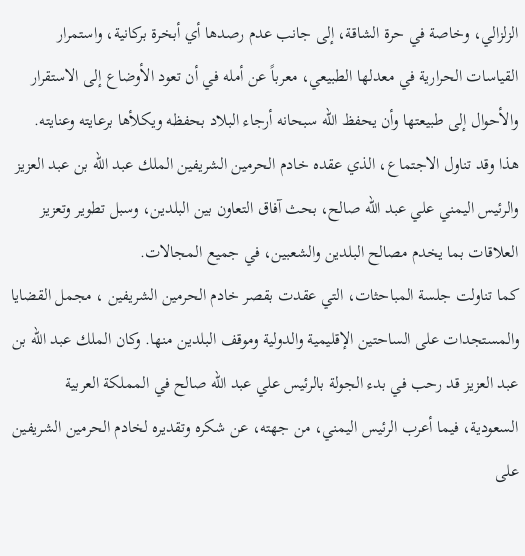الزلزالي، وخاصة في حرة الشاقة، إلى جانب عدم رصدها أي أبخرة بركانية، واستمرار القياسات الحرارية في معدلها الطبيعي، معرباً عن أمله في أن تعود الأوضاع إلى الاستقرار والأحوال إلى طبيعتها وأن يحفظ الله سبحانه أرجاء البلاد بحفظه ويكلأها برعايته وعنايته.
هذا وقد تناول الاجتماع، الذي عقده خادم الحرمين الشريفين الملك عبد الله بن عبد العزيز والرئيس اليمني علي عبد الله صالح، بحث آفاق التعاون بين البلدين، وسبل تطوير وتعزيز العلاقات بما يخدم مصالح البلدين والشعبين، في جميع المجالات.
كما تناولت جلسة المباحثات، التي عقدت بقصر خادم الحرمين الشريفين ، مجمل القضايا والمستجدات على الساحتين الإقليمية والدولية وموقف البلدين منها. وكان الملك عبد الله بن عبد العزيز قد رحب في بدء الجولة بالرئيس علي عبد الله صالح في المملكة العربية السعودية، فيما أعرب الرئيس اليمني، من جهته، عن شكره وتقديره لخادم الحرمين الشريفين على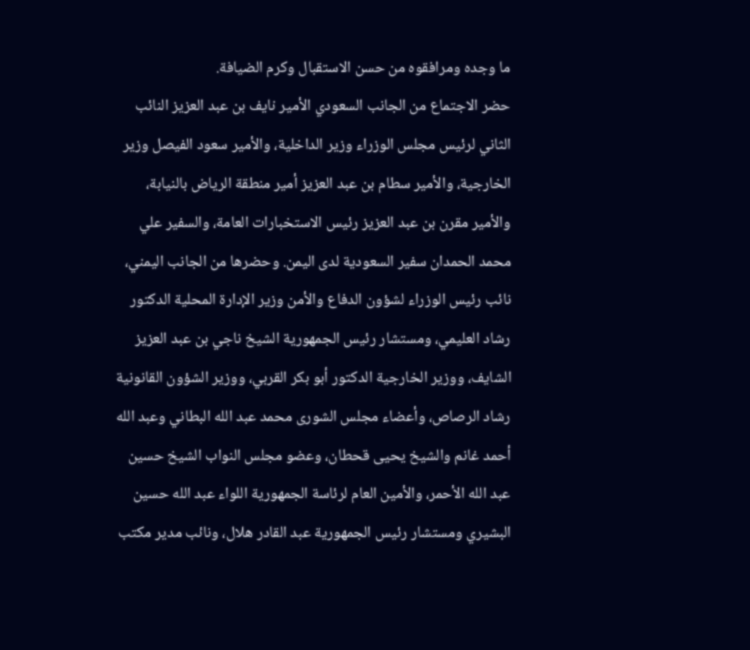ما وجده ومرافقوه من حسن الاستقبال وكرم الضيافة.
حضر الاجتماع من الجانب السعودي الأمير نايف بن عبد العزيز النائب الثاني لرئيس مجلس الوزراء وزير الداخلية، والأمير سعود الفيصل وزير الخارجية، والأمير سطام بن عبد العزيز أمير منطقة الرياض بالنيابة، والأمير مقرن بن عبد العزيز رئيس الاستخبارات العامة، والسفير علي محمد الحمدان سفير السعودية لدى اليمن. وحضرها من الجانب اليمني، نائب رئيس الوزراء لشؤون الدفاع والأمن وزير الإدارة المحلية الدكتور رشاد العليمي، ومستشار رئيس الجمهورية الشيخ ناجي بن عبد العزيز الشايف، ووزير الخارجية الدكتور أبو بكر القربي، ووزير الشؤون القانونية رشاد الرصاص، وأعضاء مجلس الشورى محمد عبد الله البطاني وعبد الله أحمد غانم والشيخ يحيى قحطان، وعضو مجلس النواب الشيخ حسين عبد الله الأحمر، والأمين العام لرئاسة الجمهورية اللواء عبد الله حسين البشيري ومستشار رئيس الجمهورية عبد القادر هلال، ونائب مدير مكتب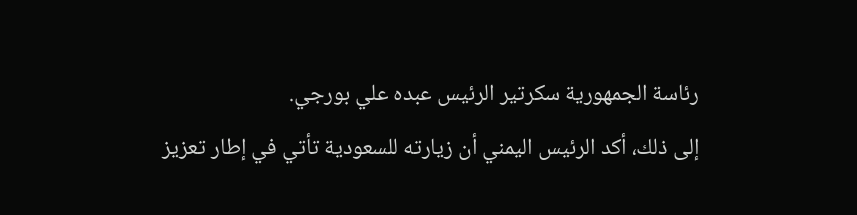رئاسة الجمهورية سكرتير الرئيس عبده علي بورجي.
إلى ذلك، أكد الرئيس اليمني أن زيارته للسعودية تأتي في إطار تعزيز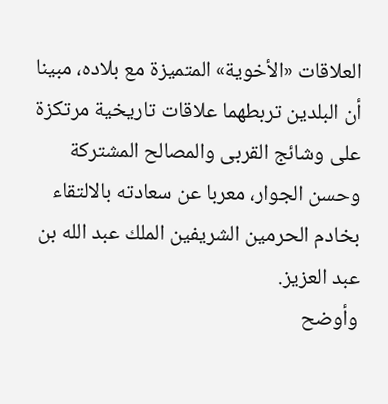العلاقات «الأخوية» المتميزة مع بلاده، مبينا أن البلدين تربطهما علاقات تاريخية مرتكزة على وشائج القربى والمصالح المشتركة وحسن الجوار، معربا عن سعادته بالالتقاء بخادم الحرمين الشريفين الملك عبد الله بن عبد العزيز.
وأوضح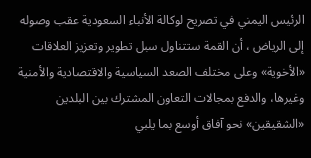الرئيس اليمني في تصريح لوكالة الأنباء السعودية عقب وصوله إلى الرياض ، أن القمة ستتناول سبل تطوير وتعزيز العلاقات «الأخوية» وعلى مختلف الصعد السياسية والاقتصادية والأمنية وغيرها، والدفع بمجالات التعاون المشترك بين البلدين «الشقيقين» نحو آفاق أوسع بما يلبي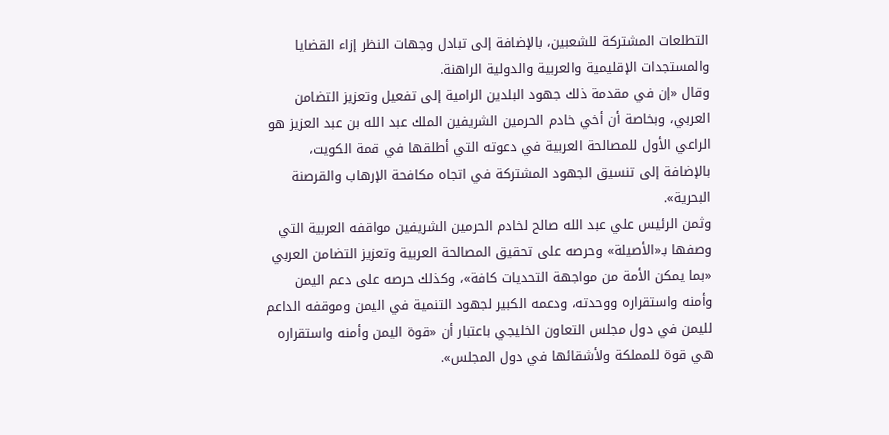التطلعات المشتركة للشعبين، بالإضافة إلى تبادل وجهات النظر إزاء القضايا والمستجدات الإقليمية والعربية والدولية الراهنة.
وقال «إن في مقدمة ذلك جهود البلدين الرامية إلى تفعيل وتعزيز التضامن العربي، وبخاصة أن أخي خادم الحرمين الشريفين الملك عبد الله بن عبد العزيز هو الراعي الأول للمصالحة العربية في دعوته التي أطلقها في قمة الكويت، بالإضافة إلى تنسيق الجهود المشتركة في اتجاه مكافحة الإرهاب والقرصنة البحرية».
وثمن الرئيس علي عبد الله صالح لخادم الحرمين الشريفين مواقفه العربية التي وصفها بـ«الأصيلة» وحرصه على تحقيق المصالحة العربية وتعزيز التضامن العربي «بما يمكن الأمة من مواجهة التحديات كافة»، وكذلك حرصه على دعم اليمن وأمنه واستقراره ووحدته، ودعمه الكبير لجهود التنمية في اليمن وموقفه الداعم لليمن في دول مجلس التعاون الخليجي باعتبار أن «قوة اليمن وأمنه واستقراره هي قوة للمملكة ولأشقائها في دول المجلس».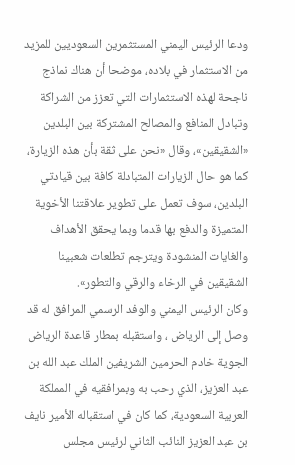ودعا الرئيس اليمني المستثمرين السعوديين للمزيد من الاستثمار في بلاده، موضحا أن هناك نماذج ناجحة لهذه الاستثمارات التي تعزز من الشراكة وتبادل المنافع والمصالح المشتركة بين البلدين «الشقيقين»، وقال «نحن على ثقة بأن هذه الزيارة، كما هو حال الزيارات المتبادلة كافة بين قيادتي البلدين، سوف تعمل على تطوير علاقتنا الأخوية المتميزة والدفع بها قدما وبما يحقق الأهداف والغايات المنشودة ويترجم تطلعات شعبينا الشقيقين في الرخاء والرقي والتطور».
وكان الرئيس اليمني والوفد الرسمي المرافق له قد وصل إلى الرياض ، واستقبله بمطار قاعدة الرياض الجوية خادم الحرمين الشريفين الملك عبد الله بن عبد العزيز، الذي رحب به وبمرافقيه في المملكة العربية السعودية، كما كان في استقباله الأمير نايف بن عبد العزيز النائب الثاني لرئيس مجلس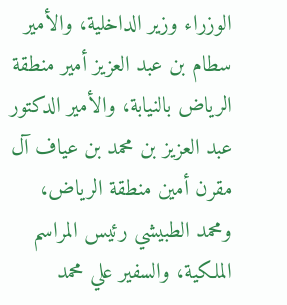الوزراء وزير الداخلية، والأمير سطام بن عبد العزيز أمير منطقة الرياض بالنيابة، والأمير الدكتور عبد العزيز بن محمد بن عياف آل مقرن أمين منطقة الرياض، ومحمد الطبيشي رئيس المراسم الملكية، والسفير علي محمد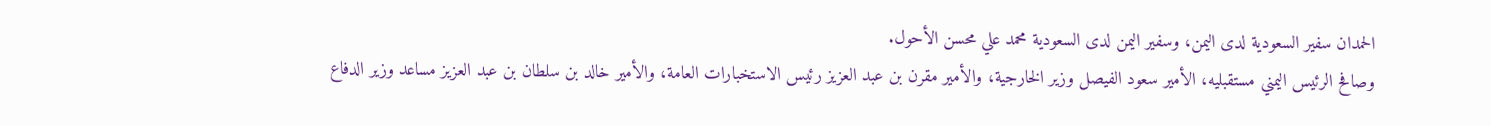الحمدان سفير السعودية لدى اليمن، وسفير اليمن لدى السعودية محمد علي محسن الأحول.
وصافح الرئيس اليمني مستقبليه، الأمير سعود الفيصل وزير الخارجية، والأمير مقرن بن عبد العزيز رئيس الاستخبارات العامة، والأمير خالد بن سلطان بن عبد العزيز مساعد وزير الدفاع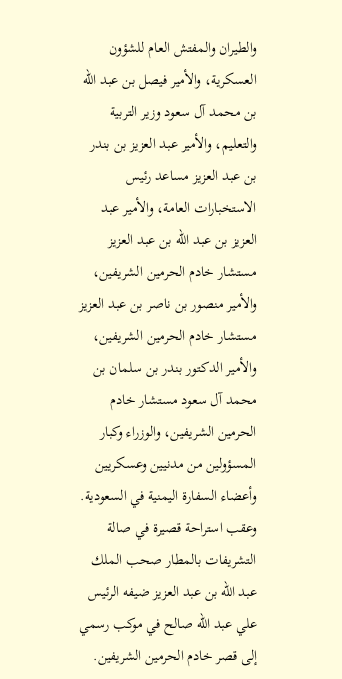والطيران والمفتش العام للشؤون العسكرية، والأمير فيصل بن عبد الله بن محمد آل سعود وزير التربية والتعليم، والأمير عبد العزيز بن بندر بن عبد العزيز مساعد رئيس الاستخبارات العامة، والأمير عبد العزيز بن عبد الله بن عبد العزيز مستشار خادم الحرمين الشريفين، والأمير منصور بن ناصر بن عبد العزيز مستشار خادم الحرمين الشريفين، والأمير الدكتور بندر بن سلمان بن محمد آل سعود مستشار خادم الحرمين الشريفين، والوزراء وكبار المسؤولين من مدنيين وعسكريين وأعضاء السفارة اليمنية في السعودية.
وعقب استراحة قصيرة في صالة التشريفات بالمطار صحب الملك عبد الله بن عبد العزيز ضيفه الرئيس علي عبد الله صالح في موكب رسمي إلى قصر خادم الحرمين الشريفين.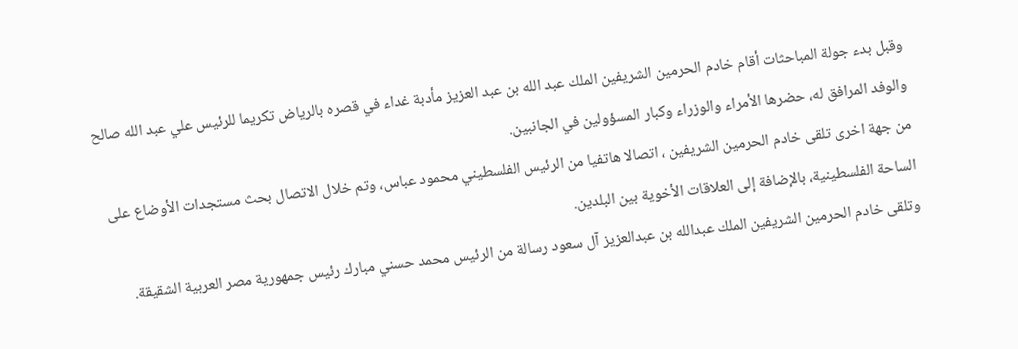وقبل بدء جولة المباحثات أقام خادم الحرمين الشريفين الملك عبد الله بن عبد العزيز مأدبة غداء في قصره بالرياض تكريما للرئيس علي عبد الله صالح والوفد المرافق له، حضرها الأمراء والوزراء وكبار المسؤولين في الجانبين.
من جهة اخرى تلقى خادم الحرمين الشريفين ، اتصالا هاتفيا من الرئيس الفلسطيني محمود عباس، وتم خلال الاتصال بحث مستجدات الأوضاع على الساحة الفلسطينية، بالإضافة إلى العلاقات الأخوية بين البلدين.
وتلقى خادم الحرمين الشريفين الملك عبدالله بن عبدالعزيز آل سعود رسالة من الرئيس محمد حسني مبارك رئيس جمهورية مصر العربية الشقيقة.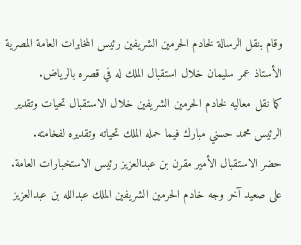وقام بنقل الرسالة لخادم الحرمين الشريفين رئيس المخابرات العامة المصرية الأستاذ عمر سليمان خلال استقبال الملك له في قصره بالرياض.
كما نقل معاليه لخادم الحرمين الشريفين خلال الاستقبال تحيات وتقدير الرئيس محمد حسني مبارك فيما حمله الملك تحياته وتقديره لفخامته.
حضر الاستقبال الأمير مقرن بن عبدالعزيز رئيس الاستخبارات العامة.
على صعيد آخر وجه خادم الحرمين الشريفين الملك عبدالله بن عبدالعزيز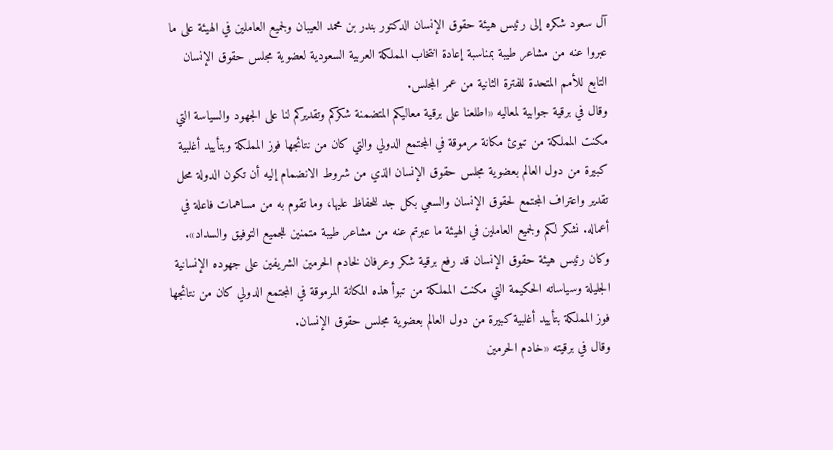آل سعود شكره إلى رئيس هيئة حقوق الإنسان الدكتور بندر بن محمد العيبان ولجميع العاملين في الهيئة على ما عبروا عنه من مشاعر طيبة بمناسبة إعادة انتخاب المملكة العربية السعودية لعضوية مجلس حقوق الإنسان التابع للأمم المتحدة للفترة الثانية من عمر المجلس.
وقال في برقية جوابية لمعاليه «اطلعنا على برقية معاليكم المتضمنة شكركم وتقديركم لنا على الجهود والسياسة التي مكنت المملكة من تبوئ مكانة مرموقة في المجتمع الدولي والتي كان من نتائجها فوز المملكة وبتأييد أغلبية كبيرة من دول العالم بعضوية مجلس حقوق الإنسان الذي من شروط الانضمام إليه أن تكون الدولة محل تقدير واعتراف المجتمع لحقوق الإنسان والسعي بكل جد للحفاظ عليها، وما تقوم به من مساهمات فاعلة في أعماله. نشكر لكم ولجميع العاملين في الهيئة ما عبرتم عنه من مشاعر طيبة متمنين للجميع التوفيق والسداد».
وكان رئيس هيئة حقوق الإنسان قد رفع برقية شكر وعرفان لخادم الحرمين الشريفين على جهوده الإنسانية الجليلة وسياساته الحكيمة التي مكنت المملكة من تبوأ هذه المكانة المرموقة في المجتمع الدولي كان من نتائجها فوز المملكة بتأييد أغلبية كبيرة من دول العالم بعضوية مجلس حقوق الإنسان.
وقال في برقيته «خادم الحرمين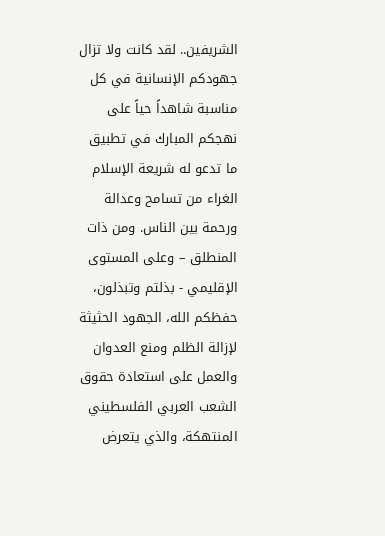الشريفين.. لقد كانت ولا تزال جهودكم الإنسانية في كل مناسبة شاهداً حياً على نهجكم المبارك في تطبيق ما تدعو له شريعة الإسلام الغراء من تسامح وعدالة ورحمة بين الناس. ومن ذات المنطلق – وعلى المستوى الإقليمي - بذلتم وتبذلون، حفظكم الله، الجهود الحثيثة لإزالة الظلم ومنع العدوان والعمل على استعادة حقوق الشعب العربي الفلسطيني المنتهكة، والذي يتعرض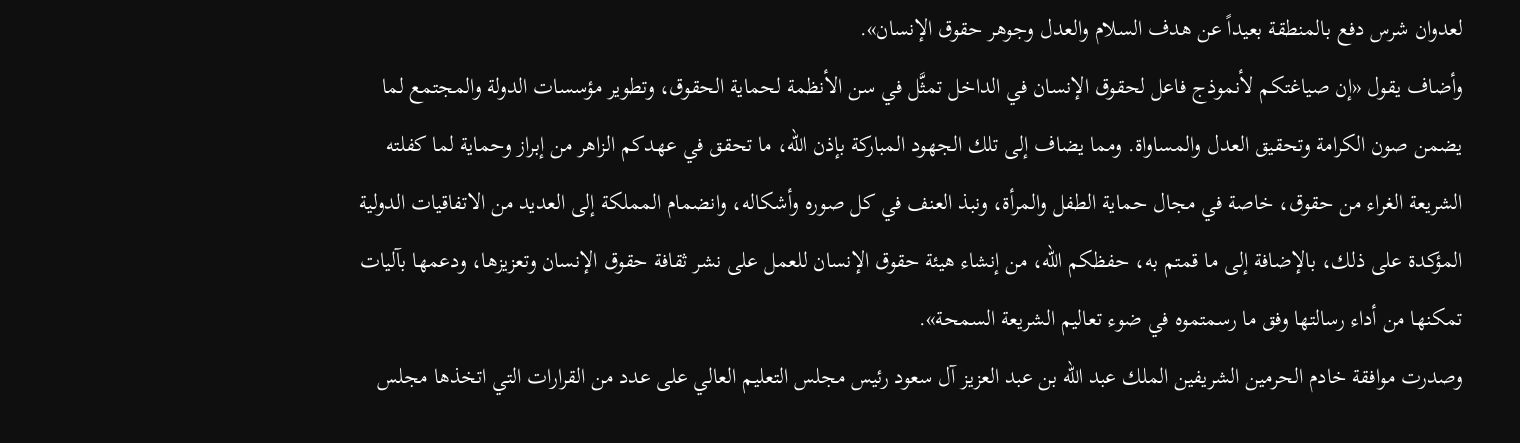لعدوان شرس دفع بالمنطقة بعيداً عن هدف السلام والعدل وجوهر حقوق الإنسان».
وأضاف يقول «إن صياغتكم لأنموذج فاعل لحقوق الإنسان في الداخل تمثَّل في سن الأنظمة لحماية الحقوق، وتطوير مؤسسات الدولة والمجتمع لما يضمن صون الكرامة وتحقيق العدل والمساواة. ومما يضاف إلى تلك الجهود المباركة بإذن الله، ما تحقق في عهدكم الزاهر من إبراز وحماية لما كفلته الشريعة الغراء من حقوق، خاصة في مجال حماية الطفل والمرأة، ونبذ العنف في كل صوره وأشكاله، وانضمام المملكة إلى العديد من الاتفاقيات الدولية المؤكدة على ذلك، بالإضافة إلى ما قمتم به، حفظكم الله، من إنشاء هيئة حقوق الإنسان للعمل على نشر ثقافة حقوق الإنسان وتعزيزها، ودعمها بآليات تمكنها من أداء رسالتها وفق ما رسمتموه في ضوء تعاليم الشريعة السمحة».
وصدرت موافقة خادم الحرمين الشريفين الملك عبد الله بن عبد العزيز آل سعود رئيس مجلس التعليم العالي على عدد من القرارات التي اتخذها مجلس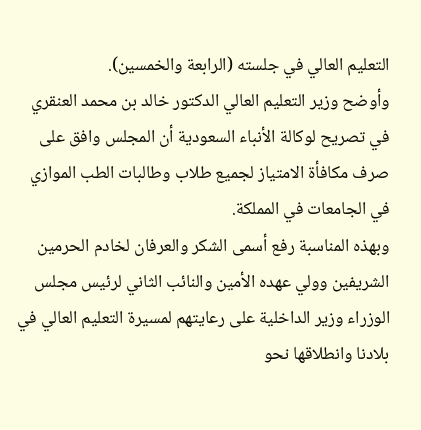التعليم العالي في جلسته (الرابعة والخمسين).
وأوضح وزير التعليم العالي الدكتور خالد بن محمد العنقري في تصريح لوكالة الأنباء السعودية أن المجلس وافق على صرف مكافأة الامتياز لجميع طلاب وطالبات الطب الموازي في الجامعات في المملكة.
وبهذه المناسبة رفع أسمى الشكر والعرفان لخادم الحرمين الشريفين وولي عهده الأمين والنائب الثاني لرئيس مجلس الوزراء وزير الداخلية على رعايتهم لمسيرة التعليم العالي في بلادنا وانطلاقها نحو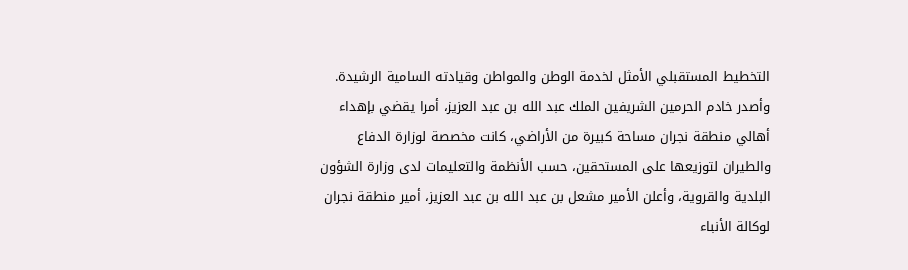التخطيط المستقبلي الأمثل لخدمة الوطن والمواطن وقيادته السامية الرشيدة.
وأصدر خادم الحرمين الشريفين الملك عبد الله بن عبد العزيز، أمرا يقضي بإهداء أهالي منطقة نجران مساحة كبيرة من الأراضي، كانت مخصصة لوزارة الدفاع والطيران لتوزيعها على المستحقين، حسب الأنظمة والتعليمات لدى وزارة الشؤون البلدية والقروية، وأعلن الأمير مشعل بن عبد الله بن عبد العزيز، أمير منطقة نجران لوكالة الأنباء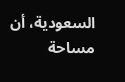السعودية، أن مساحة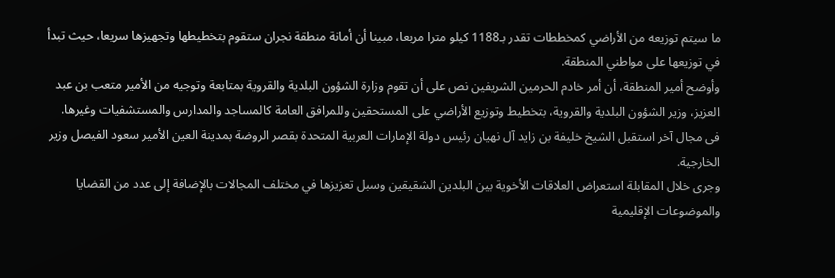ما سيتم توزيعه من الأراضي كمخططات تقدر بـ1188 كيلو مترا مربعا، مبينا أن أمانة منطقة نجران ستقوم بتخطيطها وتجهيزها سريعا، حيث تبدأ في توزيعها على مواطني المنطقة.
وأوضح أمير المنطقة، أن أمر خادم الحرمين الشريفين نص على أن تقوم وزارة الشؤون البلدية والقروية بمتابعة وتوجيه من الأمير متعب بن عبد العزيز، وزير الشؤون البلدية والقروية، بتخطيط وتوزيع الأراضي على المستحقين وللمرافق العامة كالمساجد والمدارس والمستشفيات وغيرها.
فى مجال آخر استقبل الشيخ خليفة بن زايد آل نهيان رئيس دولة الإمارات العربية المتحدة بقصر الروضة بمدينة العين الأمير سعود الفيصل وزير الخارجية.
وجرى خلال المقابلة استعراض العلاقات الأخوية بين البلدين الشقيقين وسبل تعزيزها في مختلف المجالات بالإضافة إلى عدد من القضايا والموضوعات الإقليمية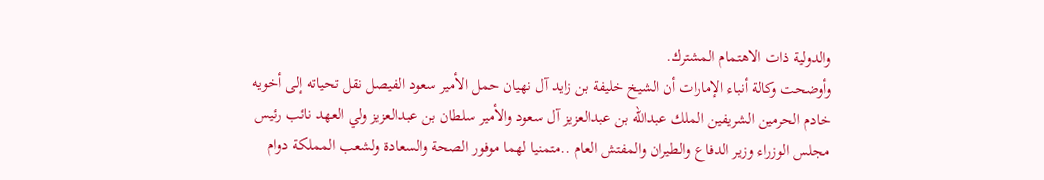والدولية ذات الاهتمام المشترك.
وأوضحت وكالة أنباء الإمارات أن الشيخ خليفة بن زايد آل نهيان حمل الأمير سعود الفيصل نقل تحياته إلى أخويه خادم الحرمين الشريفين الملك عبدالله بن عبدالعزيز آل سعود والأمير سلطان بن عبدالعزيز ولي العهد نائب رئيس مجلس الوزراء وزير الدفاع والطيران والمفتش العام ..متمنيا لهما موفور الصحة والسعادة ولشعب المملكة دوام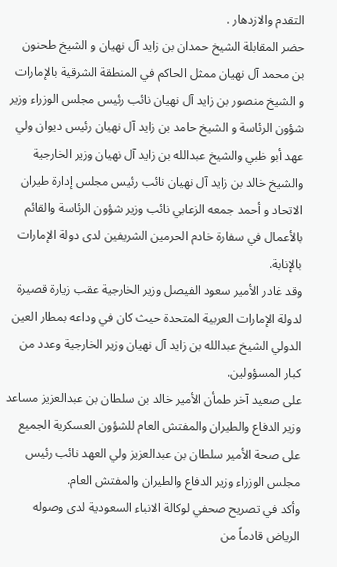التقدم والازدهار .
حضر المقابلة الشيخ حمدان بن زايد آل نهيان و الشيخ طحنون بن محمد آل نهيان ممثل الحاكم في المنطقة الشرقية بالإمارات و الشيخ منصور بن زايد آل نهيان نائب رئيس مجلس الوزراء وزير شؤون الرئاسة و الشيخ حامد بن زايد آل نهيان رئيس ديوان ولي عهد أبو ظبي والشيخ عبدالله بن زايد آل نهيان وزير الخارجية والشيخ خالد بن زايد آل نهيان نائب رئيس مجلس إدارة طيران الاتحاد و أحمد جمعه الزعابي نائب وزير شؤون الرئاسة والقائم بالأعمال في سفارة خادم الحرمين الشريفين لدى دولة الإمارات بالإنابة.
وقد غادر الأمير سعود الفيصل وزير الخارجية عقب زيارة قصيرة لدولة الإمارات العربية المتحدة حيث كان في وداعه بمطار العين الدولي الشيخ عبدالله بن زايد آل نهيان وزير الخارجية وعدد من كبار المسؤولين.
على صعيد آخر طمأن الأمير خالد بن سلطان بن عبدالعزيز مساعد وزير الدفاع والطيران والمفتش العام للشؤون العسكرية الجميع على صحة الأمير سلطان بن عبدالعزيز ولي العهد نائب رئيس مجلس الوزراء وزير الدفاع والطيران والمفتش العام.
وأكد في تصريح صحفي لوكالة الانباء السعودية لدى وصوله الرياض قادماً من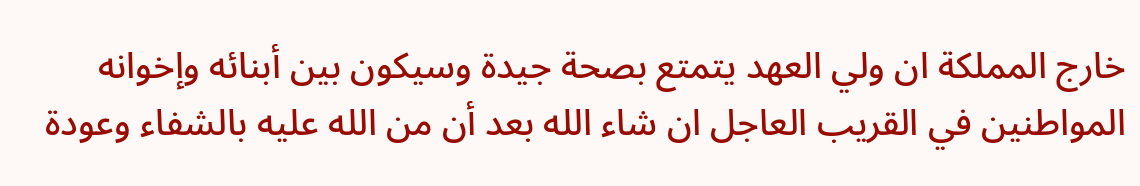خارج المملكة ان ولي العهد يتمتع بصحة جيدة وسيكون بين أبنائه وإخوانه المواطنين في القريب العاجل ان شاء الله بعد أن من الله عليه بالشفاء وعودة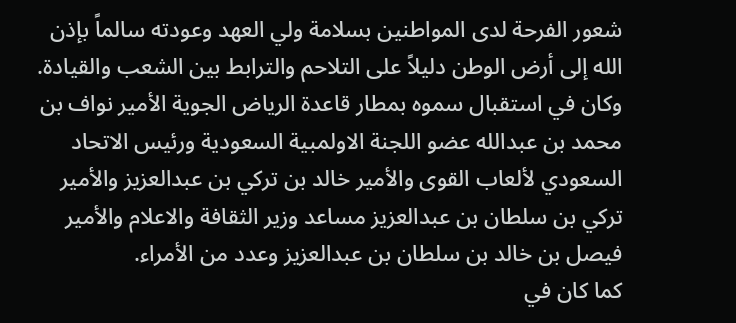شعور الفرحة لدى المواطنين بسلامة ولي العهد وعودته سالماً بإذن الله إلى أرض الوطن دليلاً على التلاحم والترابط بين الشعب والقيادة.
وكان في استقبال سموه بمطار قاعدة الرياض الجوية الأمير نواف بن محمد بن عبدالله عضو اللجنة الاولمبية السعودية ورئيس الاتحاد السعودي لألعاب القوى والأمير خالد بن تركي بن عبدالعزيز والأمير تركي بن سلطان بن عبدالعزيز مساعد وزير الثقافة والاعلام والأمير فيصل بن خالد بن سلطان بن عبدالعزيز وعدد من الأمراء.
كما كان في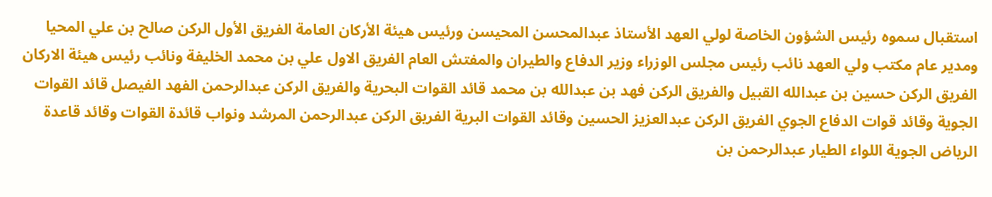استقبال سموه رئيس الشؤون الخاصة لولي العهد الأستاذ عبدالمحسن المحيسن ورئيس هيئة الأركان العامة الفريق الأول الركن صالح بن علي المحيا ومدير عام مكتب ولي العهد نائب رئيس مجلس الوزراء وزير الدفاع والطيران والمفتش العام الفريق الاول علي بن محمد الخليفة ونائب رئيس هيئة الاركان الفريق الركن حسين بن عبدالله القبيل والفريق الركن فهد بن عبدالله بن محمد قائد القوات البحرية والفريق الركن عبدالرحمن الفهد الفيصل قائد القوات الجوية وقائد قوات الدفاع الجوي الفريق الركن عبدالعزيز الحسين وقائد القوات البرية الفريق الركن عبدالرحمن المرشد ونواب قائدة القوات وقائد قاعدة الرياض الجوية اللواء الطيار عبدالرحمن بن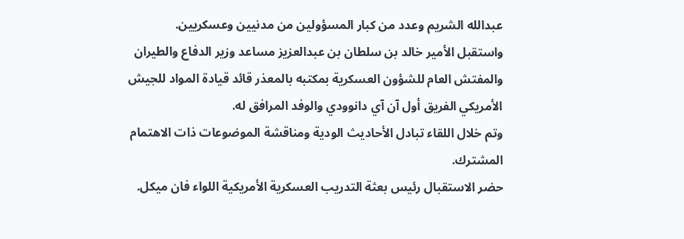عبدالله الشريم وعدد من كبار المسؤولين من مدنيين وعسكريين.
واستقبل الأمير خالد بن سلطان بن عبدالعزيز مساعد وزير الدفاع والطيران والمفتش العام للشؤون العسكرية بمكتبه بالمعذر قائد قيادة المواد للجيش الأمريكي الفريق أول آن آي دانوودي والوفد المرافق له.
وتم خلال اللقاء تبادل الأحاديث الودية ومناقشة الموضوعات ذات الاهتمام المشترك.
حضر الاستقبال رئيس بعثة التدريب العسكرية الأمريكية اللواء فان ميكل.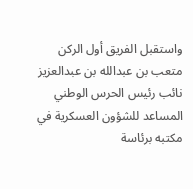واستقبل الفريق أول الركن متعب بن عبدالله بن عبدالعزيز نائب رئيس الحرس الوطني المساعد للشؤون العسكرية في مكتبه برئاسة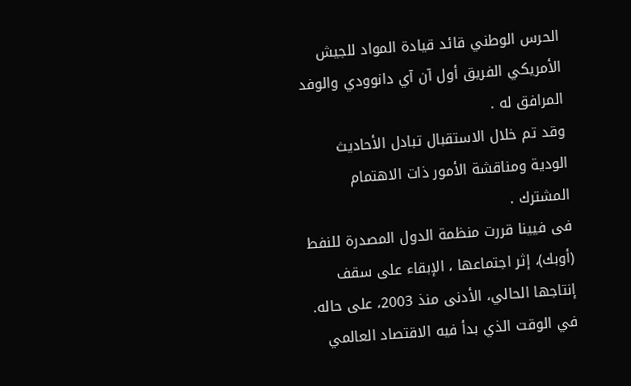الحرس الوطني قائد قيادة المواد للجيش الأمريكي الفريق أول آن آي دانوودي والوفد المرافق له .
وقد تم خلال الاستقبال تبادل الأحاديث الودية ومناقشة الأمور ذات الاهتمام المشترك .
فى فيينا قررت منظمة الدول المصدرة للنفط (أوبك)، إثر اجتماعها ، الإبقاء على سقف إنتاجها الحالي، الأدنى منذ 2003، على حاله. في الوقت الذي بدأ فيه الاقتصاد العالمي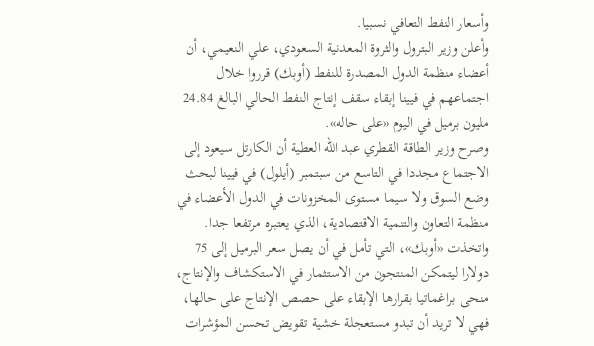وأسعار النفط التعافي نسبيا.
وأعلن وزير البترول والثروة المعدنية السعودي، علي النعيمي، أن أعضاء منظمة الدول المصدرة للنفط (أوبك) قرروا خلال اجتماعهم في فيينا إبقاء سقف إنتاج النفط الحالي البالغ 24.84 مليون برميل في اليوم «على حاله».
وصرح وزير الطاقة القطري عبد الله العطية أن الكارتل سيعود إلى الاجتماع مجددا في التاسع من سبتمبر (أيلول) في فيينا لبحث وضع السوق ولا سيما مستوى المخزونات في الدول الأعضاء في منظمة التعاون والتنمية الاقتصادية، الذي يعتبره مرتفعا جدا. واتخذت «أوبك»، التي تأمل في أن يصل سعر البرميل إلى 75 دولارا ليتمكن المنتجون من الاستثمار في الاستكشاف والإنتاج، منحى براغماتيا بقرارها الإبقاء على حصص الإنتاج على حالها، فهي لا تريد أن تبدو مستعجلة خشية تقويض تحسن المؤشرات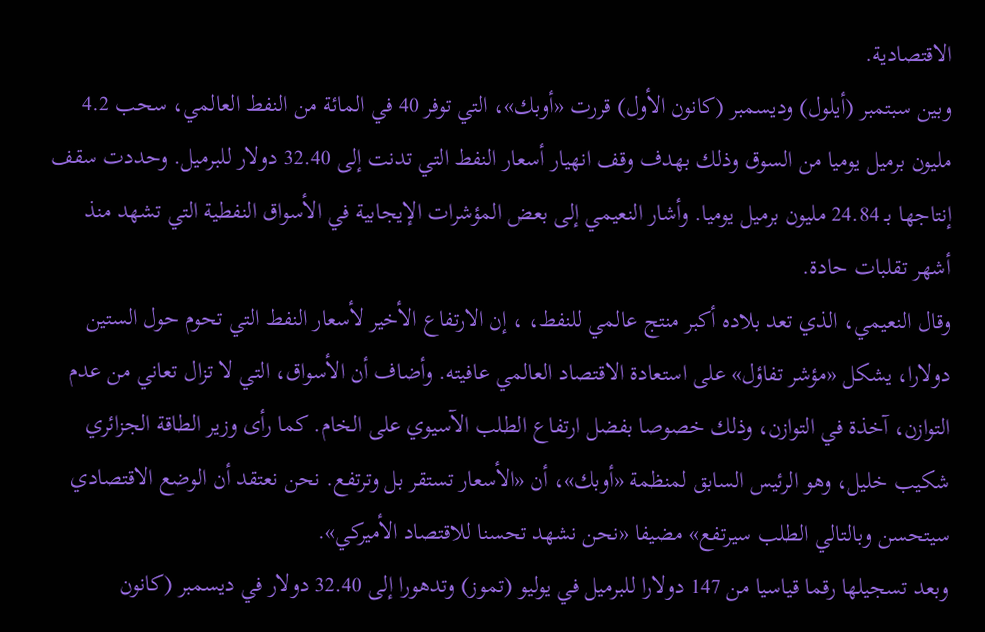الاقتصادية.
وبين سبتمبر (أيلول) وديسمبر (كانون الأول) قررت «أوبك»، التي توفر 40 في المائة من النفط العالمي، سحب 4.2 مليون برميل يوميا من السوق وذلك بهدف وقف انهيار أسعار النفط التي تدنت إلى 32.40 دولار للبرميل. وحددت سقف إنتاجها بـ 24.84 مليون برميل يوميا. وأشار النعيمي إلى بعض المؤشرات الإيجابية في الأسواق النفطية التي تشهد منذ أشهر تقلبات حادة.
وقال النعيمي، الذي تعد بلاده أكبر منتج عالمي للنفط، ، إن الارتفاع الأخير لأسعار النفط التي تحوم حول الستين دولارا، يشكل «مؤشر تفاؤل» على استعادة الاقتصاد العالمي عافيته. وأضاف أن الأسواق، التي لا تزال تعاني من عدم التوازن، آخذة في التوازن، وذلك خصوصا بفضل ارتفاع الطلب الآسيوي على الخام. كما رأى وزير الطاقة الجزائري شكيب خليل، وهو الرئيس السابق لمنظمة «أوبك»، أن «الأسعار تستقر بل وترتفع. نحن نعتقد أن الوضع الاقتصادي سيتحسن وبالتالي الطلب سيرتفع» مضيفا «نحن نشهد تحسنا للاقتصاد الأميركي».
وبعد تسجيلها رقما قياسيا من 147 دولارا للبرميل في يوليو (تموز) وتدهورا إلى 32.40 دولار في ديسمبر (كانون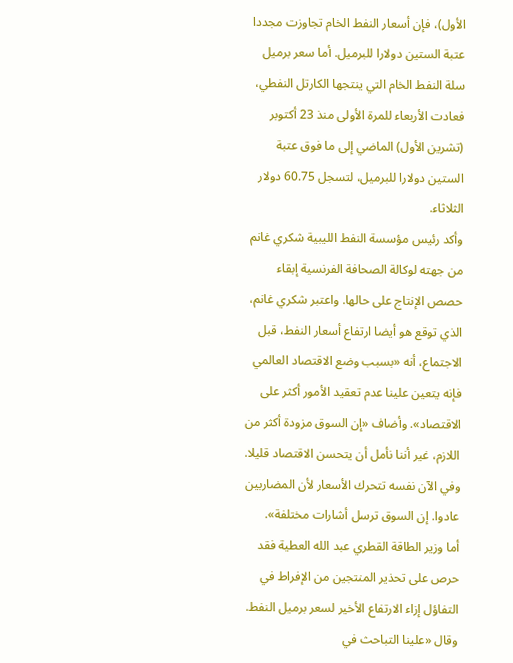الأول)، فإن أسعار النفط الخام تجاوزت مجددا عتبة الستين دولارا للبرميل. أما سعر برميل سلة النفط الخام التي ينتجها الكارتل النفطي، فعادت الأربعاء للمرة الأولى منذ 23 أكتوبر (تشرين الأول) الماضي إلى ما فوق عتبة الستين دولارا للبرميل، لتسجل 60.75 دولار الثلاثاء.
وأكد رئيس مؤسسة النفط الليبية شكري غانم من جهته لوكالة الصحافة الفرنسية إبقاء حصص الإنتاج على حالها. واعتبر شكري غانم، الذي توقع هو أيضا ارتفاع أسعار النفط، قبل الاجتماع، أنه «بسبب وضع الاقتصاد العالمي فإنه يتعين علينا عدم تعقيد الأمور أكثر على الاقتصاد». وأضاف «إن السوق مزودة أكثر من اللازم، غير أننا نأمل أن يتحسن الاقتصاد قليلا. وفي الآن نفسه تتحرك الأسعار لأن المضاربين عادوا. إن السوق ترسل أشارات مختلفة».
أما وزير الطاقة القطري عبد الله العطية فقد حرص على تحذير المنتجين من الإفراط في التفاؤل إزاء الارتفاع الأخير لسعر برميل النفط. وقال «علينا التباحث في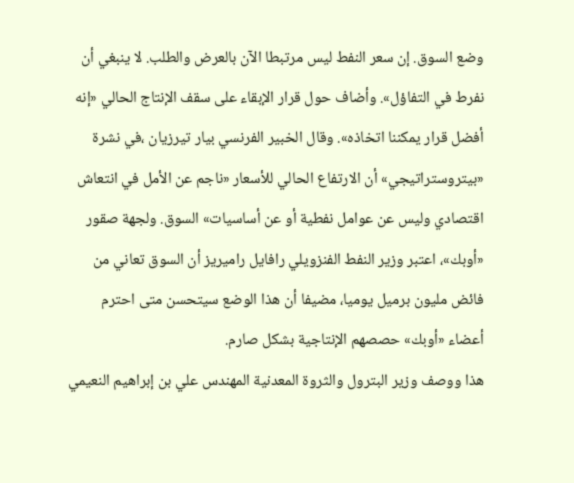وضع السوق. إن سعر النفط ليس مرتبطا الآن بالعرض والطلب. لا ينبغي أن نفرط في التفاؤل». وأضاف حول قرار الإبقاء على سقف الإنتاج الحالي «إنه أفضل قرار يمكننا اتخاذه». وقال الخبير الفرنسي بيار تيرزيان ،في نشرة «بيتروستراتيجي» أن الارتفاع الحالي للأسعار «ناجم عن الأمل في انتعاش اقتصادي وليس عن عوامل نفطية أو عن أساسيات» السوق. ولجهة صقور «أوبك»، اعتبر وزير النفط الفنزويلي رافايل راميريز أن السوق تعاني من فائض مليون برميل يوميا، مضيفا أن هذا الوضع سيتحسن متى احترم أعضاء «أوبك» حصصهم الإنتاجية بشكل صارم.
هذا ووصف وزير البترول والثروة المعدنية المهندس علي بن إبراهيم النعيمي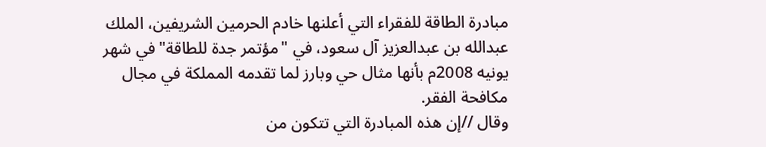مبادرة الطاقة للفقراء التي أعلنها خادم الحرمين الشريفين، الملك عبدالله بن عبدالعزيز آل سعود، في "مؤتمر جدة للطاقة" في شهر يونيه 2008م بأنها مثال حي وبارز لما تقدمه المملكة في مجال مكافحة الفقر.
وقال //إن هذه المبادرة التي تتكون من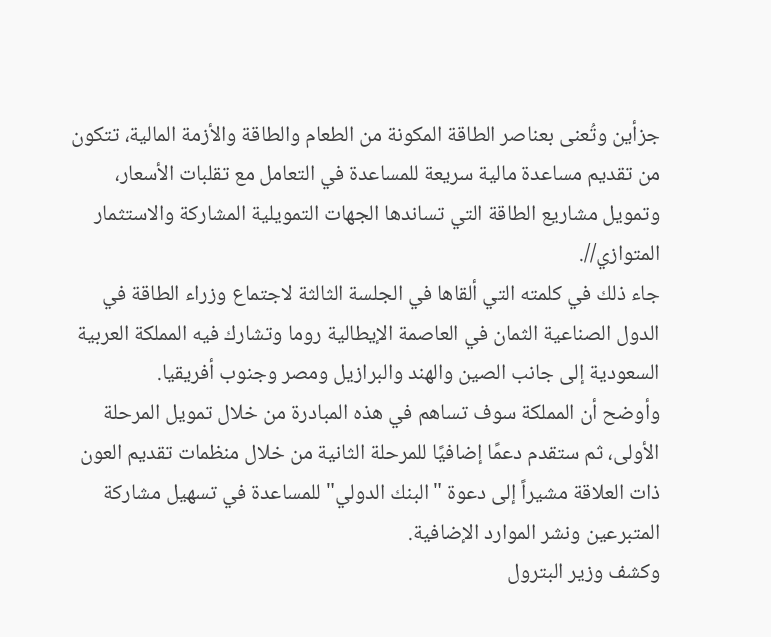جزأين وتُعنى بعناصر الطاقة المكونة من الطعام والطاقة والأزمة المالية، تتكون من تقديم مساعدة مالية سريعة للمساعدة في التعامل مع تقلبات الأسعار، وتمويل مشاريع الطاقة التي تساندها الجهات التمويلية المشاركة والاستثمار المتوازي//.
جاء ذلك في كلمته التي ألقاها في الجلسة الثالثة لاجتماع وزراء الطاقة في الدول الصناعية الثمان في العاصمة الإيطالية روما وتشارك فيه المملكة العربية السعودية إلى جانب الصين والهند والبرازيل ومصر وجنوب أفريقيا.
وأوضح أن المملكة سوف تساهم في هذه المبادرة من خلال تمويل المرحلة الأولى، ثم ستقدم دعمًا إضافيًا للمرحلة الثانية من خلال منظمات تقديم العون ذات العلاقة مشيراً إلى دعوة "البنك الدولي" للمساعدة في تسهيل مشاركة المتبرعين ونشر الموارد الإضافية.
وكشف وزير البترول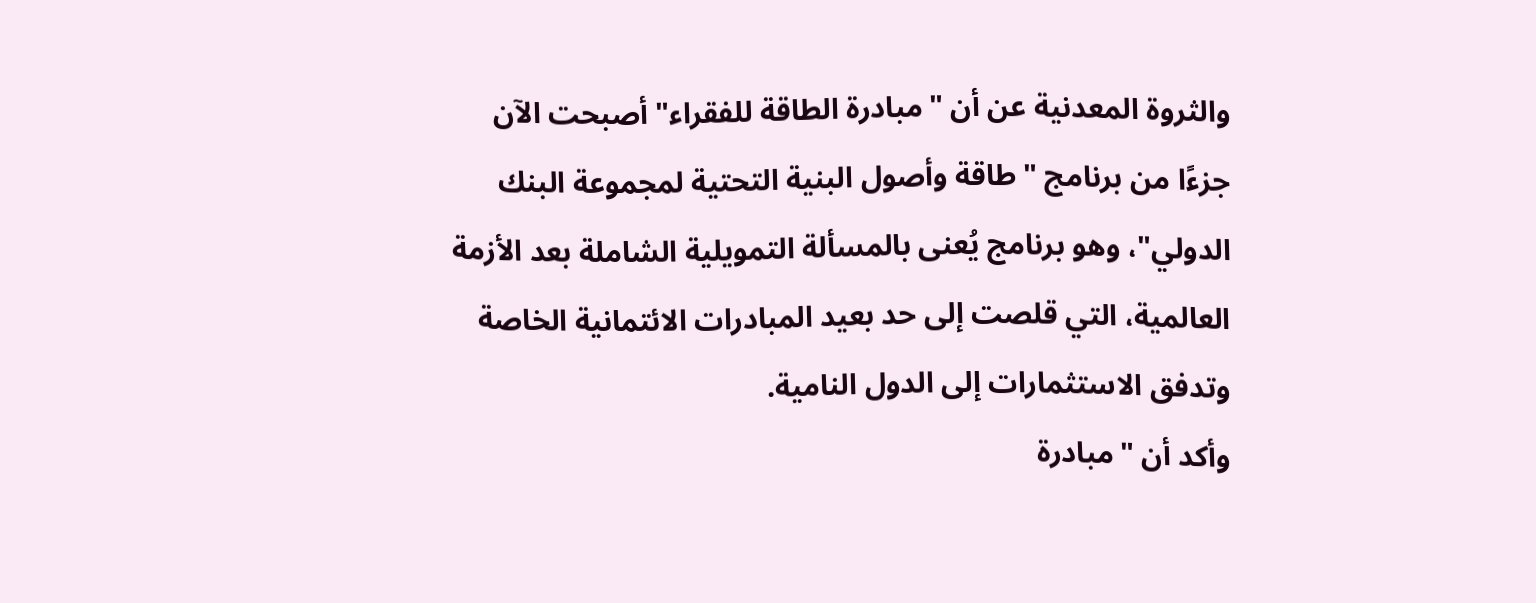والثروة المعدنية عن أن "مبادرة الطاقة للفقراء" أصبحت الآن جزءًا من برنامج "طاقة وأصول البنية التحتية لمجموعة البنك الدولي"، وهو برنامج يُعنى بالمسألة التمويلية الشاملة بعد الأزمة العالمية، التي قلصت إلى حد بعيد المبادرات الائتمانية الخاصة وتدفق الاستثمارات إلى الدول النامية.
وأكد أن "مبادرة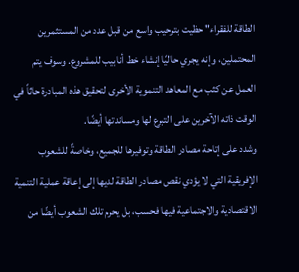الطاقة للفقراء" حظيت بترحيب واسع من قبل عدد من المستثمرين المحتملين، وإنه يجري حاليًا إنشاء خط أنابيب للمشروع. وسوف يتم العمل عن كثب مع المعاهد التنموية الأخرى لتحقيق هذه المبادرة حاثاً في الوقت ذاته الآخرين على التبرع لها ومساندتها أيضًا.
وشدد على إتاحة مصادر الطاقة وتوفيرها للجميع، وخاصةً للشعوب الإفريقية التي لا يؤدي نقص مصادر الطاقة لديها إلى إعاقة عملية التنمية الاقتصادية والاجتماعية فيها فحسب، بل يحرم تلك الشعوب أيضًا من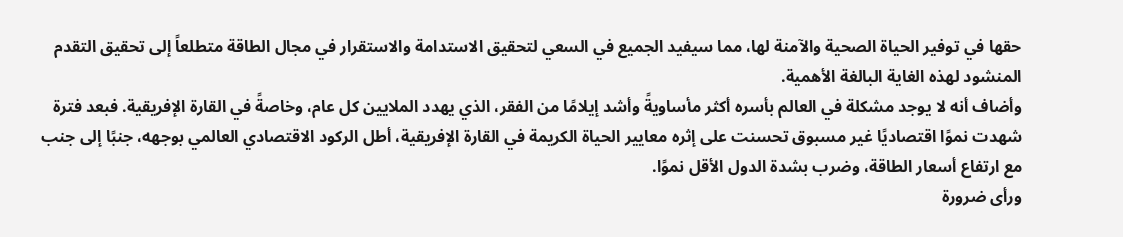حقها في توفير الحياة الصحية والآمنة لها، مما سيفيد الجميع في السعي لتحقيق الاستدامة والاستقرار في مجال الطاقة متطلعاً إلى تحقيق التقدم المنشود لهذه الغاية البالغة الأهمية.
وأضاف أنه لا يوجد مشكلة في العالم بأسره أكثر مأساويةً وأشد إيلامًا من الفقر، الذي يهدد الملايين كل عام، وخاصةً في القارة الإفريقية. فبعد فترة شهدت نموًا اقتصاديًا غير مسبوق تحسنت على إثره معايير الحياة الكريمة في القارة الإفريقية، أطل الركود الاقتصادي العالمي بوجهه، جنبًا إلى جنب مع ارتفاع أسعار الطاقة، وضرب بشدة الدول الأقل نموًا.
ورأى ضرورة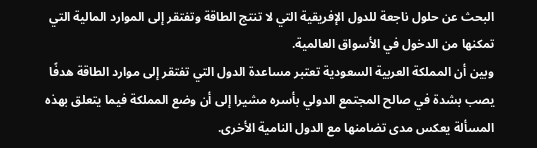البحث عن حلول ناجعة للدول الإفريقية التي لا تنتج الطاقة وتفتقر إلى الموارد المالية التي تمكنها من الدخول في الأسواق العالمية.
وبين أن المملكة العربية السعودية تعتبر مساعدة الدول التي تفتقر إلى موارد الطاقة هدفًا يصب بشدة في صالح المجتمع الدولي بأسره مشيرا إلى أن وضع المملكة فيما يتعلق بهذه المسألة يعكس مدى تضامنها مع الدول النامية الأخرى.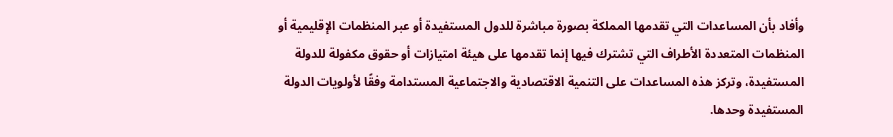وأفاد بأن المساعدات التي تقدمها المملكة بصورة مباشرة للدول المستفيدة أو عبر المنظمات الإقليمية أو المنظمات المتعددة الأطراف التي تشترك فيها إنما تقدمها على هيئة امتيازات أو حقوق مكفولة للدولة المستفيدة، وتركز هذه المساعدات على التنمية الاقتصادية والاجتماعية المستدامة وفقًا لأولويات الدولة المستفيدة وحدها.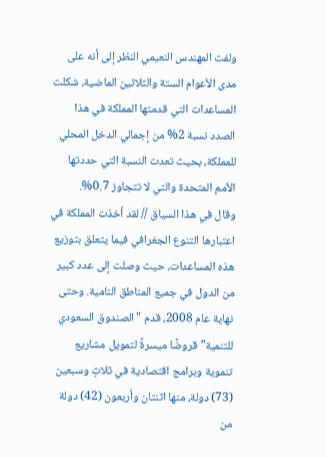ولفت المهندس النعيمي النظر إلى أنه على مدى الأعوام الستة والثلاثين الماضية، شكلت المساعدات التي قدمتها المملكة في هذا الصدد نسبة 2% من إجمالي الدخل المحلي للمملكة، بحيث تعدت النسبة التي حددتها الأمم المتحدة والتي لا تتجاوز 0.7%.
وقال في هذا السياق // لقد أخذت المملكة في اعتبارها التنوع الجغرافي فيما يتعلق بتوزيع هذه المساعدات، حيث وصلت إلى عدد كبير من الدول في جميع المناطق النامية. وحتى نهاية عام 2008، قدم "الصندوق السعودي للتنمية" قروضًا ميسرةً لتمويل مشاريع تنموية وبرامج اقتصادية في ثلاثٍ وسبعين (73) دولة، منها اثنتان وأربعون (42) دولة من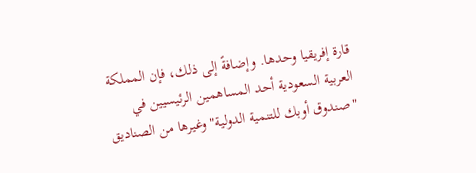قارة إفريقيا وحدها. وإضافةً إلى ذلك، فإن المملكة العربية السعودية أحد المساهمين الرئيسيين في "صندوق أوبك للتنمية الدولية" وغيرها من الصناديق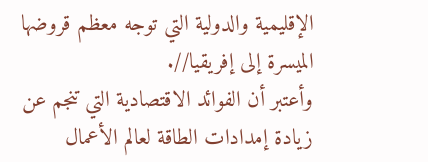الإقليمية والدولية التي توجه معظم قروضها الميسرة إلى إفريقيا//.
وأعتبر أن الفوائد الاقتصادية التي تنجم عن زيادة إمدادات الطاقة لعالم الأعمال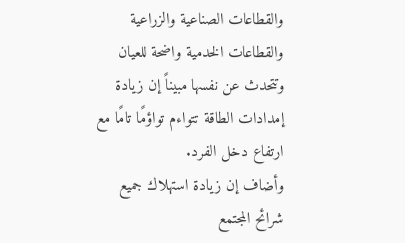والقطاعات الصناعية والزراعية والقطاعات الخدمية واضحة للعيان وتتحدث عن نفسها مبيناً إن زيادة إمدادات الطاقة تتواءم تواؤمًا تامًا مع ارتفاع دخل الفرد.
وأضاف إن زيادة استهلاك جميع شرائح المجتمع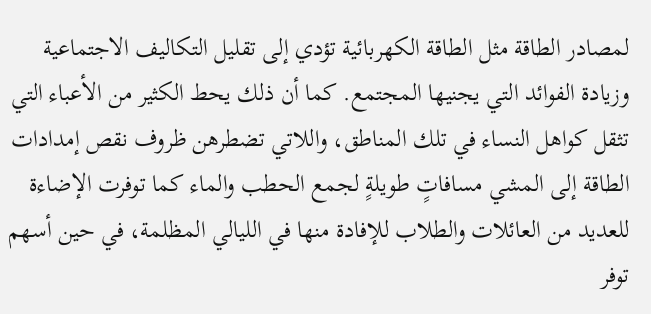لمصادر الطاقة مثل الطاقة الكهربائية تؤدي إلى تقليل التكاليف الاجتماعية وزيادة الفوائد التي يجنيها المجتمع. كما أن ذلك يحط الكثير من الأعباء التي تثقل كواهل النساء في تلك المناطق، واللاتي تضطرهن ظروف نقص إمدادات الطاقة إلى المشي مسافاتٍ طويلةٍ لجمع الحطب والماء كما توفرت الإضاءة للعديد من العائلات والطلاب للإفادة منها في الليالي المظلمة، في حين أسهم توفر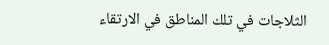الثلاجات في تلك المناطق في الارتقاء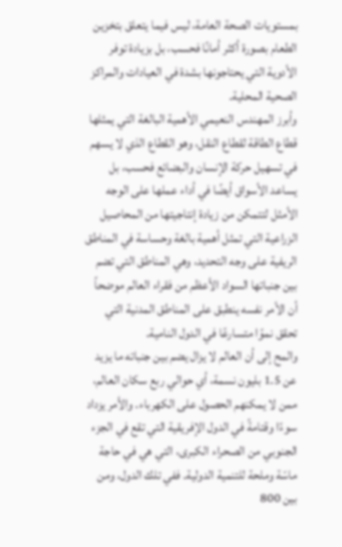بمستويات الصحة العامة، ليس فيما يتعلق بتخزين الطعام بصورة أكثر أمانًا فحسب، بل بزيادة توفر الأدوية التي يحتاجونها بشدة في العيادات والمراكز الصحية المحلية.
وأبرز المهندس النعيمي الأهمية البالغة التي يمثلها قطاع الطاقة لقطاع النقل، وهو القطاع الذي لا يسهم في تسهيل حركة الإنسان والبضائع فحسب، بل يساعد الأسواق أيضًا في أداء عملها على الوجه الأمثل لتتمكن من زيادة إنتاجيتها من المحاصيل الزراعية التي تمثل أهمية بالغة وحساسة في المناطق الريفية على وجه التحديد، وهي المناطق التي تضم بين جنباتها السواد الأعظم من فقراء العالم موضحاً أن الأمر نفسه ينطبق على المناطق المدنية التي تحقق نموًا متسارعًا في الدول النامية.
والمح إلى أن العالم لا يزال يضم بين جنباته ما يزيد عن 1.5 بليون نسمة، أي حوالي ربع سكان العالم، ممن لا يمكنهم الحصول على الكهرباء. والأمر يزداد سوءًا وقتامةً في الدول الإفريقية التي تقع في الجزء الجنوبي من الصحراء الكبرى، التي هي في حاجة ماسّة وملحة للتنمية الدولية. ففي تلك الدول، ومن بين 800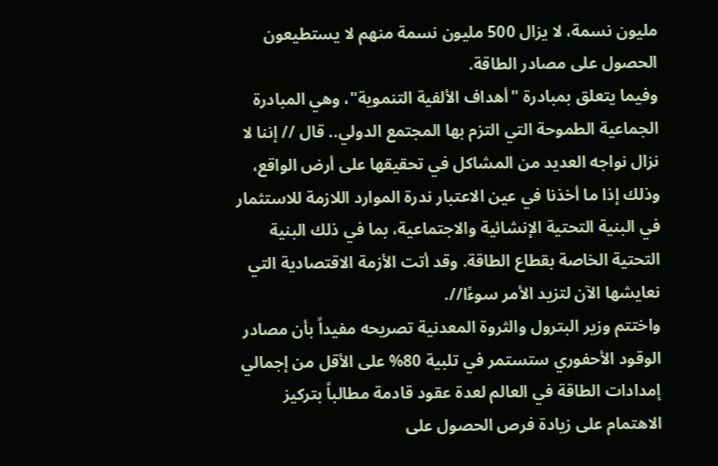مليون نسمة، لا يزال 500 مليون نسمة منهم لا يستطيعون الحصول على مصادر الطاقة.
وفيما يتعلق بمبادرة "أهداف الألفية التنموية"، وهي المبادرة الجماعية الطموحة التي التزم بها المجتمع الدولي.. قال // إننا لا نزال نواجه العديد من المشاكل في تحقيقها على أرض الواقع، وذلك إذا ما أخذنا في عين الاعتبار ندرة الموارد اللازمة للاستثمار في البنية التحتية الإنشائية والاجتماعية، بما في ذلك البنية التحتية الخاصة بقطاع الطاقة. وقد أتت الأزمة الاقتصادية التي نعايشها الآن لتزيد الأمر سوءًا//.
واختتم وزير البترول والثروة المعدنية تصريحه مفيداً بأن مصادر الوقود الأحفوري ستستمر في تلبية 80% على الأقل من إجمالي إمدادات الطاقة في العالم لعدة عقود قادمة مطالباً بتركيز الاهتمام على زيادة فرص الحصول على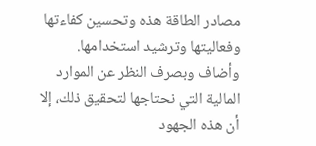مصادر الطاقة هذه وتحسين كفاءتها وفعاليتها وترشيد استخدامها.
وأضاف وبصرف النظر عن الموارد المالية التي نحتاجها لتحقيق ذلك، إلا أن هذه الجهود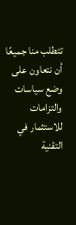تتطلب منا جميعًا أن نتعاون على وضع سياسات والتزامات للاستثمار في التقنية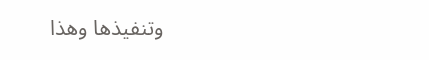وتنفيذها وهذا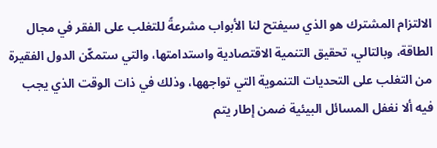الالتزام المشترك هو الذي سيفتح لنا الأبواب مشرعةً للتغلب على الفقر في مجال الطاقة، وبالتالي، تحقيق التنمية الاقتصادية واستدامتها، والتي ستمكّن الدول الفقيرة من التغلب على التحديات التنموية التي تواجهها، وذلك في ذات الوقت الذي يجب فيه ألا نغفل المسائل البيئية ضمن إطار يتم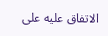الاتفاق عليه على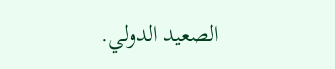الصعيد الدولي.